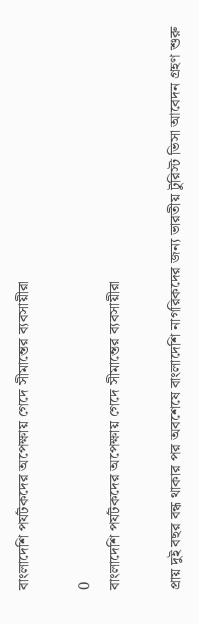বাংলাদেশি পর্যটকদের অপেক্ষায় গেদে সীমান্তের ব্যবসায়ীরা

0
বাংলাদেশি পর্যটকদের অপেক্ষায় গেদে সীমান্তের ব্যবসায়ীরা

প্রায় দুই বছর বন্ধ থাকার পর অবশেষে বাংলাদেশি নাগরিকদের জন্য ভারতীয় টুরিস্ট ভিসা আবেদন গ্রহণ শুরু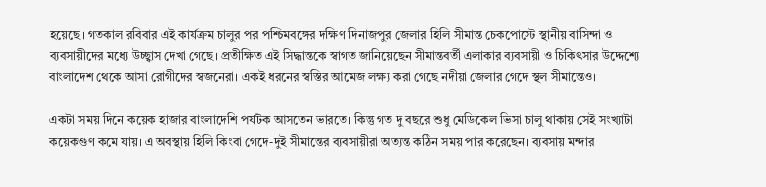হয়েছে। গতকাল রবিবার এই কার্যক্রম চালুর পর পশ্চিমবঙ্গের দক্ষিণ দিনাজপুর জেলার হিলি সীমান্ত চেকপোস্টে স্থানীয় বাসিন্দা ও ব্যবসায়ীদের মধ্যে উচ্ছ্বাস দেখা গেছে। প্রতীক্ষিত এই সিদ্ধান্তকে স্বাগত জানিয়েছেন সীমান্তবর্তী এলাকার ব্যবসায়ী ও চিকিৎসার উদ্দেশ্যে বাংলাদেশ থেকে আসা রোগীদের স্বজনেরা। একই ধরনের স্বস্তির আমেজ লক্ষ্য করা গেছে নদীয়া জেলার গেদে স্থল সীমান্তেও।

একটা সময় দিনে কয়েক হাজার বাংলাদেশি পর্যটক আসতেন ভারতে। কিন্তু গত দু বছরে শুধু মেডিকেল ভিসা চালু থাকায় সেই সংখ্যাটা কয়েকগুণ কমে যায়। এ অবস্থায় হিলি কিংবা গেদে-দুই সীমান্তের ব্যবসায়ীরা অত্যন্ত কঠিন সময় পার করেছেন। ব্যবসায় মন্দার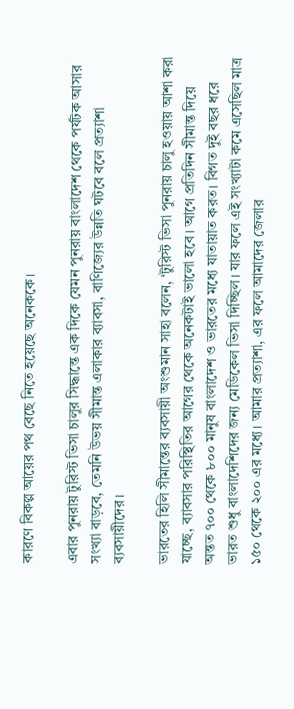কারণে বিকল্প আয়ের পথ বেছে নিতে হয়েছে অনেককে।

এবার পুনরায় টুরিস্ট ভিসা চালুর সিদ্ধান্তে এক দিকে যেমন পুনরায় বাংলাদেশ থেকে পর্যটক আসার সংখ্যা বাড়বে, তেমনি উভয় সীমান্ত এলাকার ব্যাবসা, বাণিজ্যের উন্নতি ঘটবে বলে প্রত্যাশা ব্যবসায়ীদের।

ভারতের হিলি সীমান্তের ব্যবসায়ী অংশুমান সাহা বলেন, ‘টুরিস্ট ভিসা পুনরায় চালু হওয়ায় আশা করা যাচ্ছে, ব্যাবসার পরিস্থিতির আগের থেকে অনেকটাই ভালো হবে। আগে প্রতিদিন সীমান্ত দিয়ে অন্তত ৭০০ থেকে ৮০০ মানুষ বাংলাদেশ ও ভারতের মধ্যে যাতায়াত করত। বিগত দুই বছর ধরে ভারত শুধু বাংলাদেশিদের জন্য মেডিকেল ভিসা দিচ্ছিল। যার ফলে এই সংখ্যাটা কমে এসেছিল মাত্র ১৫০ থেকে ২০০ এর মধ্যে। আমার প্রত্যাশা, এর ফলে আমাদের জেলার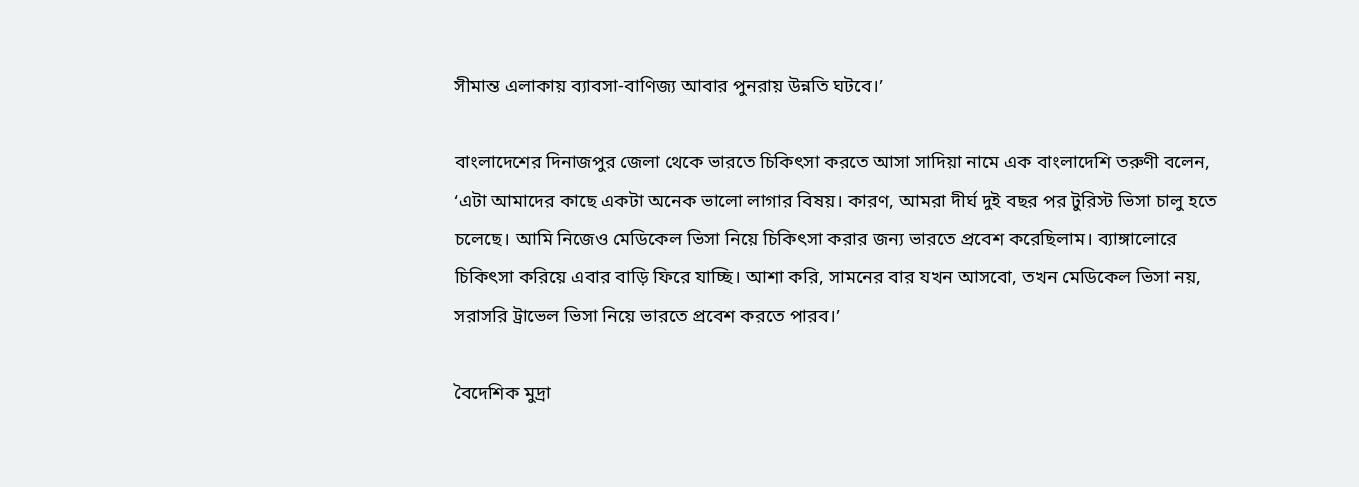সীমান্ত এলাকায় ব্যাবসা-বাণিজ্য আবার পুনরায় উন্নতি ঘটবে।’

বাংলাদেশের দিনাজপুর জেলা থেকে ভারতে চিকিৎসা করতে আসা সাদিয়া নামে এক বাংলাদেশি তরুণী বলেন, ‘এটা আমাদের কাছে একটা অনেক ভালো লাগার বিষয়। কারণ, আমরা দীর্ঘ দুই বছর পর টুরিস্ট ভিসা চালু হতে চলেছে। আমি নিজেও মেডিকেল ভিসা নিয়ে চিকিৎসা করার জন্য ভারতে প্রবেশ করেছিলাম। ব্যাঙ্গালোরে চিকিৎসা করিয়ে এবার বাড়ি ফিরে যাচ্ছি। আশা করি, সামনের বার যখন আসবো, তখন মেডিকেল ভিসা নয়, সরাসরি ট্রাভেল ভিসা নিয়ে ভারতে প্রবেশ করতে পারব।’

বৈদেশিক মুদ্রা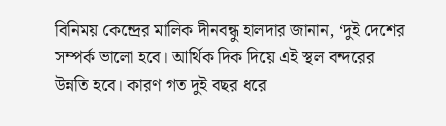বিনিময় কেন্দ্রের মালিক দীনবন্ধু হালদার জানান, ‘দুই দেশের সম্পর্ক ভালো হবে। আর্থিক দিক দিয়ে এই স্থল বন্দরের উন্নতি হবে। কারণ গত দুই বছর ধরে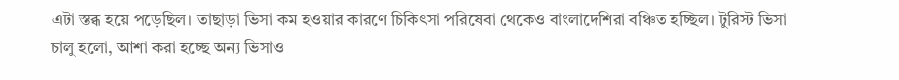এটা স্তব্ধ হয়ে পড়েছিল। তাছাড়া ভিসা কম হওয়ার কারণে চিকিৎসা পরিষেবা থেকেও বাংলাদেশিরা বঞ্চিত হচ্ছিল। টুরিস্ট ভিসা চালু হলো, আশা করা হচ্ছে অন্য ভিসাও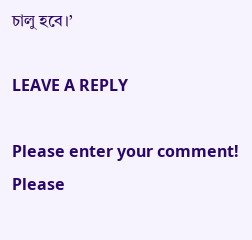চালু হবে।’

LEAVE A REPLY

Please enter your comment!
Please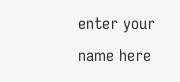enter your name here